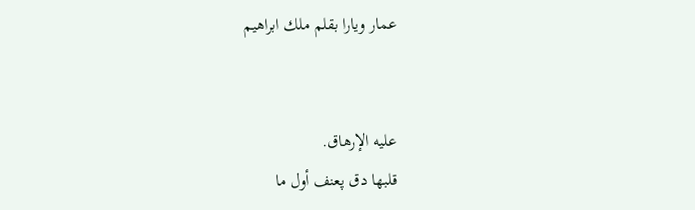عمار ويارا بقلم ملك ابراهيم


عليه الإرهاق.
قلبها دق پعنف أول ما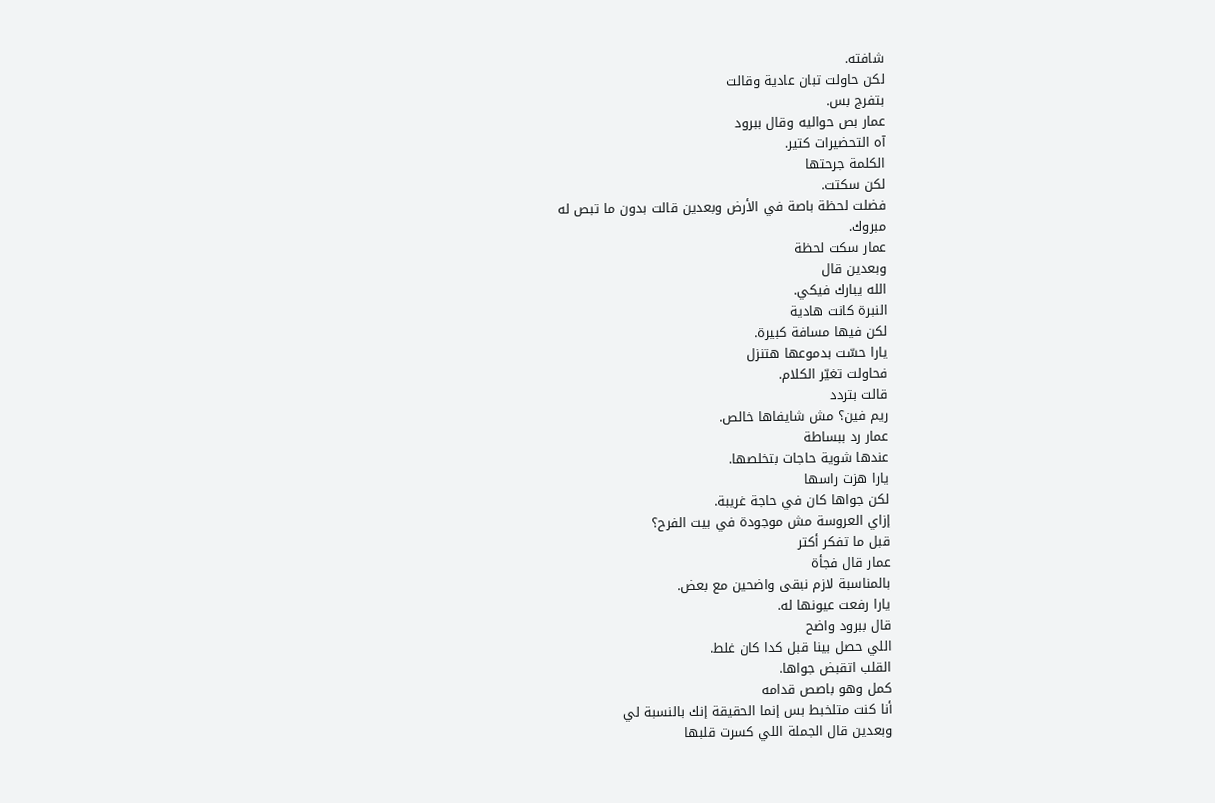شافته.
لكن حاولت تبان عادية وقالت
بتفرج بس.
عمار بص حواليه وقال ببرود
آه التحضيرات كتير.
الكلمة جرحتها
لكن سكتت.
فضلت لحظة باصة في الأرض وبعدين قالت بدون ما تبص له
مبروك.
عمار سكت لحظة
وبعدين قال
الله يبارك فيكي.
النبرة كانت هادية
لكن فيها مسافة كبيرة.
يارا حسّت بدموعها هتنزل
فحاولت تغيّر الكلام.
قالت بتردد
ريم فين؟ مش شايفاها خالص.
عمار رد ببساطة
عندها شوية حاجات بتخلصها.
يارا هزت راسها
لكن جواها كان في حاجة غريبة.
إزاي العروسة مش موجودة في بيت الفرح؟
قبل ما تفكر أكتر
عمار قال فجأة
بالمناسبة لازم نبقى واضحين مع بعض.
يارا رفعت عيونها له.
قال ببرود واضح
اللي حصل بينا قبل كدا كان غلط.
القلب اتقبض جواها.
كمل وهو باصص قدامه
أنا كنت متلخبط بس إنما الحقيقة إنك بالنسبة لي
وبعدين قال الجملة اللي كسرت قلبها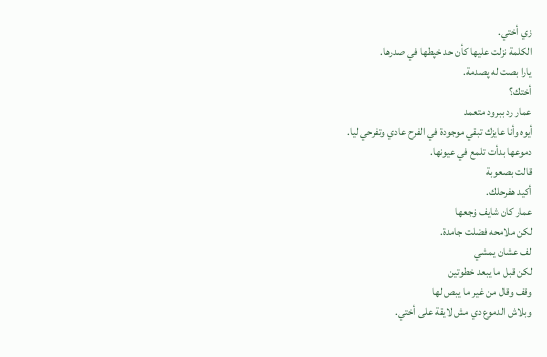زي أختي.
الكلمة نزلت عليها كأن حد خپطها في صدرها.
يارا بصت له پصدمة.
أختك؟
عمار رد ببرود متعمد
أيوه وأنا عايزك تبقي موجودة في الفرح عادي وتفرحي ليا.
دموعها بدأت تلمع في عيونها.
قالت بصعوبة
أكيد هفرحلك.
عمار كان شايف ۏجعها
لكن ملامحه فضلت جامدة.
لف عشان يمشي
لكن قبل ما يبعد خطوتين
وقف وقال من غير ما يبص لها
وبلاش الدموع دي مش لايقة على أختي.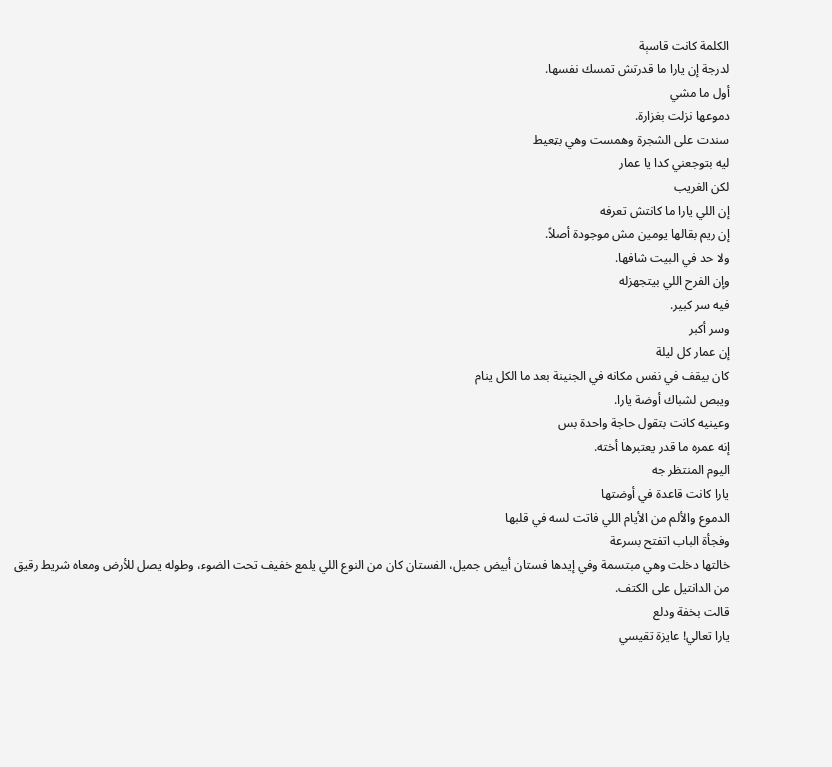الكلمة كانت قاسېة
لدرجة إن يارا ما قدرتش تمسك نفسها.
أول ما مشي
دموعها نزلت بغزارة.
سندت على الشجرة وهمست وهي بټعيط
ليه بتوجعني كدا يا عمار
لكن الغريب
إن اللي يارا ما كانتش تعرفه
إن ريم بقالها يومين مش موجودة أصلاً.
ولا حد في البيت شافها.
وإن الفرح اللي بيتجهزله
فيه سر كبير.
وسر أكبر
إن عمار كل ليلة
كان بيقف في نفس مكانه في الجنينة بعد ما الكل ينام
ويبص لشباك أوضة يارا.
وعينيه كانت بتقول حاجة واحدة بس
إنه عمره ما قدر يعتبرها أخته.
اليوم المنتظر جه
يارا كانت قاعدة في أوضتها
الدموع والألم من الأيام اللي فاتت لسه في قلبها
وفجأة الباب اتفتح بسرعة
خالتها دخلت وهي مبتسمة وفي إيدها فستان أبيض جميل، الفستان كان من النوع اللي يلمع خفيف تحت الضوء، وطوله يصل للأرض ومعاه شريط رقيق من الدانتيل على الكتف.
قالت بخفة ودلع
يارا تعالي! عايزة تقيسي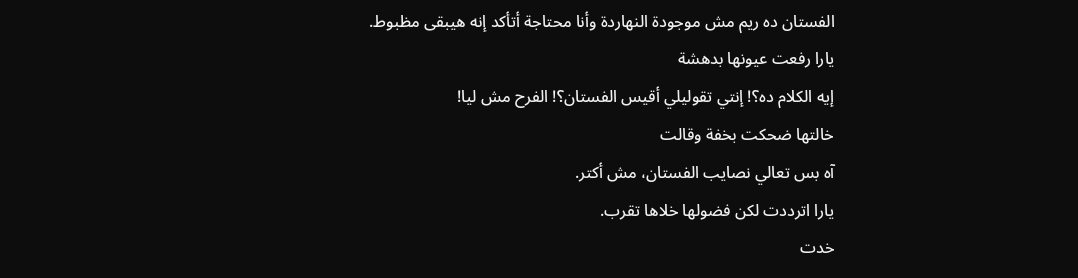الفستان ده ريم مش موجودة النهاردة وأنا محتاجة أتأكد إنه هيبقى مظبوط.
يارا رفعت عيونها بدهشة
إيه الكلام ده؟! إنتي تقوليلي أقيس الفستان؟! الفرح مش ليا!
خالتها ضحكت بخفة وقالت
آه بس تعالي نصايب الفستان، مش أكتر.
يارا اترددت لكن فضولها خلاها تقرب.
خدت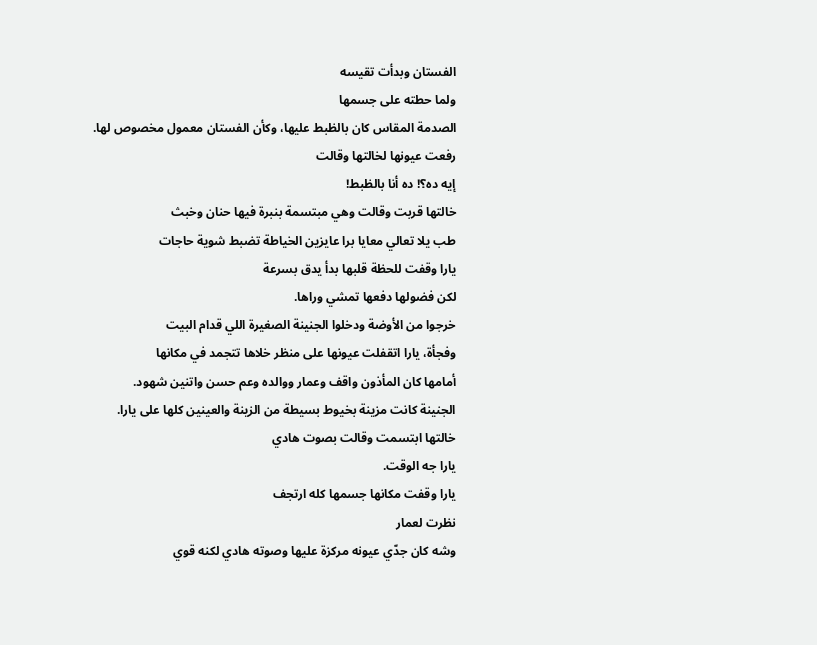الفستان وبدأت تقيسه
ولما حطته على جسمها
الصدمة المقاس كان بالظبط عليها، وكأن الفستان معمول مخصوص لها.
رفعت عيونها لخالتها وقالت
إيه ده؟! ده أنا بالظبط!
خالتها قربت وقالت وهي مبتسمة بنبرة فيها حنان وخبث
طب يلا تعالي معايا برا عايزين الخياطة تضبط شوية حاجات
يارا وقفت للحظة قلبها بدأ يدق بسرعة
لكن فضولها دفعها تمشي وراها.
خرجوا من الأوضة ودخلوا الجنينة الصغيرة اللي قدام البيت
وفجأة، يارا اتقفلت عيونها على منظر خلاها تتجمد في مكانها
أمامها كان المأذون واقف وعمار ووالده وعم حسن واتنين شهود.
الجنينة كانت مزينة بخيوط بسيطة من الزينة والعينين كلها على يارا.
خالتها ابتسمت وقالت بصوت هادي
يارا جه الوقت.
يارا وقفت مكانها جسمها كله ارتجف
نظرت لعمار
وشه كان جدّي عيونه مركزة عليها وصوته هادي لكنه قوي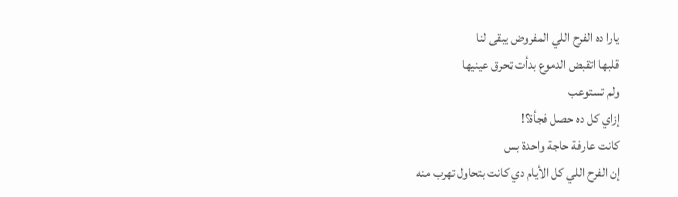يارا ده الفرح اللي المفروض يبقى لنا
قلبها اتقبض الدموع بدأت ټحرق عينيها
ولم تستوعب
إزاي كل ده حصل فجأة؟!
كانت عارفة حاجة واحدة بس
إن الفرح اللي كل الأيام دي كانت بتحاول تهرب منه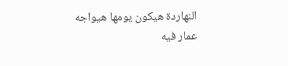النهاردة هيكون يومها هيواجه عمار فيه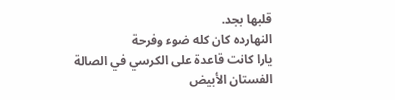قلبها بجد.
النهارده كان كله ضوء وفرحة
يارا كانت قاعدة على الكرسي في الصالة الفستان الأبيض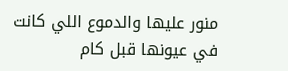منور عليها والدموع اللي كانت في عيونها قبل كام